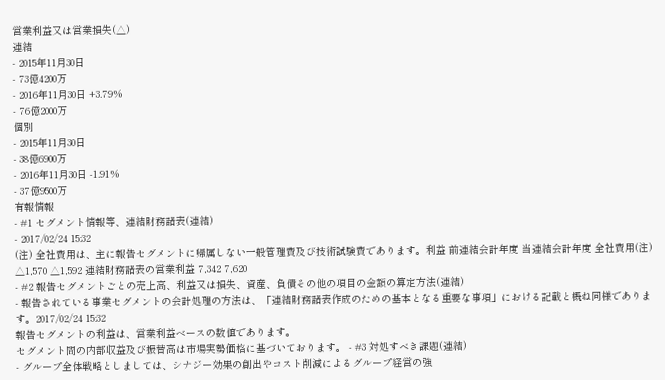営業利益又は営業損失(△)
連結
- 2015年11月30日
- 73億4200万
- 2016年11月30日 +3.79%
- 76億2000万
個別
- 2015年11月30日
- 38億6900万
- 2016年11月30日 -1.91%
- 37億9500万
有報情報
- #1 セグメント情報等、連結財務諸表(連結)
- 2017/02/24 15:32
(注) 全社費用は、主に報告セグメントに帰属しない一般管理費及び技術試験費であります。利益 前連結会計年度 当連結会計年度 全社費用(注) △1,570 △1,592 連結財務諸表の営業利益 7,342 7,620
- #2 報告セグメントごとの売上高、利益又は損失、資産、負債その他の項目の金額の算定方法(連結)
- 報告されている事業セグメントの会計処理の方法は、「連結財務諸表作成のための基本となる重要な事項」における記載と概ね同様であります。2017/02/24 15:32
報告セグメントの利益は、営業利益ベースの数値であります。
セグメント間の内部収益及び振替高は市場実勢価格に基づいております。 - #3 対処すべき課題(連結)
- グループ全体戦略としましては、シナジー効果の創出やコスト削減によるグループ経営の強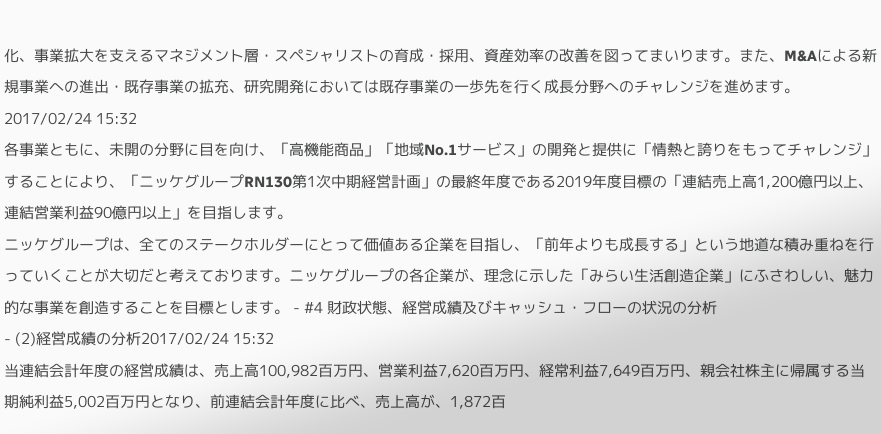化、事業拡大を支えるマネジメント層・スペシャリストの育成・採用、資産効率の改善を図ってまいります。また、M&Aによる新規事業への進出・既存事業の拡充、研究開発においては既存事業の一歩先を行く成長分野へのチャレンジを進めます。2017/02/24 15:32
各事業ともに、未開の分野に目を向け、「高機能商品」「地域No.1サービス」の開発と提供に「情熱と誇りをもってチャレンジ」することにより、「ニッケグループRN130第1次中期経営計画」の最終年度である2019年度目標の「連結売上高1,200億円以上、連結営業利益90億円以上」を目指します。
ニッケグループは、全てのステークホルダーにとって価値ある企業を目指し、「前年よりも成長する」という地道な積み重ねを行っていくことが大切だと考えております。ニッケグループの各企業が、理念に示した「みらい生活創造企業」にふさわしい、魅力的な事業を創造することを目標とします。 - #4 財政状態、経営成績及びキャッシュ・フローの状況の分析
- (2)経営成績の分析2017/02/24 15:32
当連結会計年度の経営成績は、売上高100,982百万円、営業利益7,620百万円、経常利益7,649百万円、親会社株主に帰属する当期純利益5,002百万円となり、前連結会計年度に比べ、売上高が、1,872百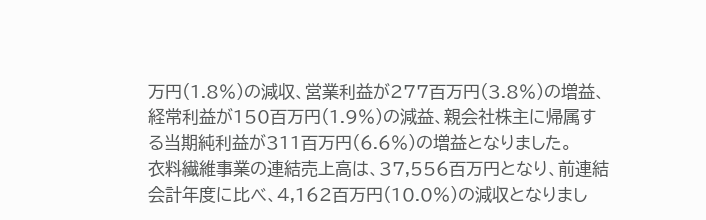万円(1.8%)の減収、営業利益が277百万円(3.8%)の増益、経常利益が150百万円(1.9%)の減益、親会社株主に帰属する当期純利益が311百万円(6.6%)の増益となりました。
衣料繊維事業の連結売上高は、37,556百万円となり、前連結会計年度に比べ、4,162百万円(10.0%)の減収となりまし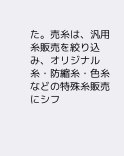た。売糸は、汎用糸販売を絞り込み、オリジナル糸・防縮糸・色糸などの特殊糸販売にシフ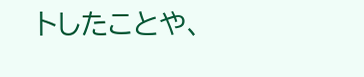トしたことや、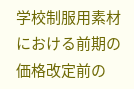学校制服用素材における前期の価格改定前の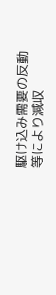駆け込み需要の反動等により減収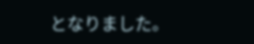となりました。